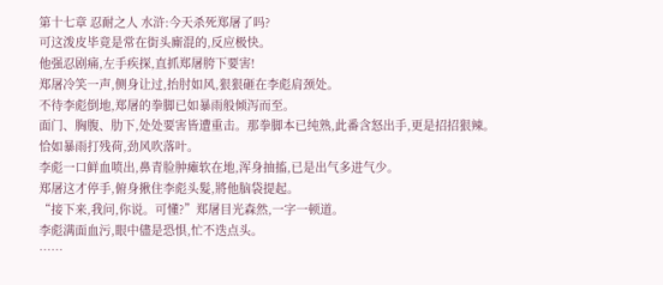第十七章 忍耐之人 水浒:今天杀死郑屠了吗?
可这泼皮毕竟是常在街头廝混的,反应极快。
他强忍剧痛,左手疾探,直抓郑屠胯下要害!
郑屠冷笑一声,侧身让过,抬肘如风,狠狠砸在李彪肩颈处。
不待李彪倒地,郑屠的拳脚已如暴雨般倾泻而至。
面门、胸腹、肋下,处处要害皆遭重击。那拳脚本已纯熟,此番含怒出手,更是招招狠辣。
恰如暴雨打残荷,劲风吹落叶。
李彪一口鲜血喷出,鼻青脸肿瘫软在地,浑身抽搐,已是出气多进气少。
郑屠这才停手,俯身揪住李彪头髮,將他脑袋提起。
“接下来,我问,你说。可懂?”郑屠目光森然,一字一顿道。
李彪满面血污,眼中儘是恐惧,忙不迭点头。
……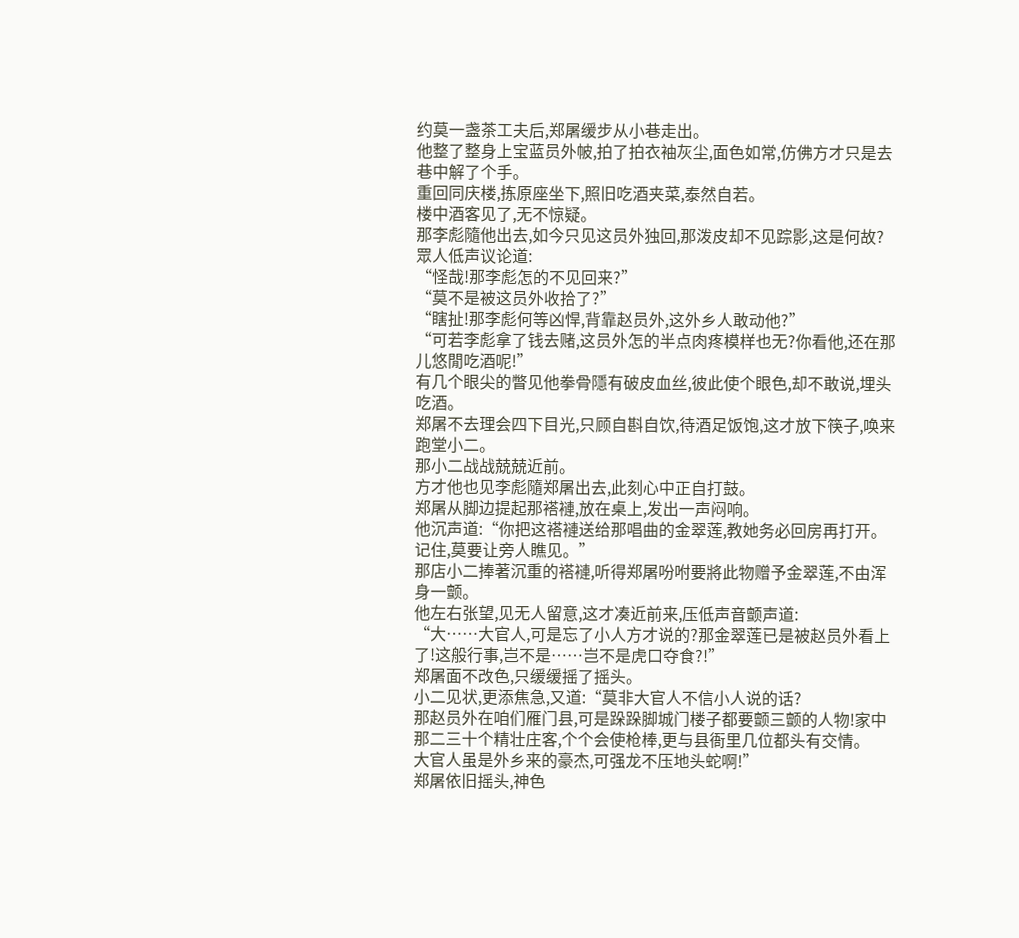约莫一盏茶工夫后,郑屠缓步从小巷走出。
他整了整身上宝蓝员外帔,拍了拍衣袖灰尘,面色如常,仿佛方才只是去巷中解了个手。
重回同庆楼,拣原座坐下,照旧吃酒夹菜,泰然自若。
楼中酒客见了,无不惊疑。
那李彪隨他出去,如今只见这员外独回,那泼皮却不见踪影,这是何故?
眾人低声议论道:
“怪哉!那李彪怎的不见回来?”
“莫不是被这员外收拾了?”
“瞎扯!那李彪何等凶悍,背靠赵员外,这外乡人敢动他?”
“可若李彪拿了钱去赌,这员外怎的半点肉疼模样也无?你看他,还在那儿悠閒吃酒呢!”
有几个眼尖的瞥见他拳骨隱有破皮血丝,彼此使个眼色,却不敢说,埋头吃酒。
郑屠不去理会四下目光,只顾自斟自饮,待酒足饭饱,这才放下筷子,唤来跑堂小二。
那小二战战兢兢近前。
方才他也见李彪隨郑屠出去,此刻心中正自打鼓。
郑屠从脚边提起那褡褳,放在桌上,发出一声闷响。
他沉声道:“你把这褡褳送给那唱曲的金翠莲,教她务必回房再打开。记住,莫要让旁人瞧见。”
那店小二捧著沉重的褡褳,听得郑屠吩咐要將此物赠予金翠莲,不由浑身一颤。
他左右张望,见无人留意,这才凑近前来,压低声音颤声道:
“大……大官人,可是忘了小人方才说的?那金翠莲已是被赵员外看上了!这般行事,岂不是……岂不是虎口夺食?!”
郑屠面不改色,只缓缓摇了摇头。
小二见状,更添焦急,又道:“莫非大官人不信小人说的话?
那赵员外在咱们雁门县,可是跺跺脚城门楼子都要颤三颤的人物!家中那二三十个精壮庄客,个个会使枪棒,更与县衙里几位都头有交情。
大官人虽是外乡来的豪杰,可强龙不压地头蛇啊!”
郑屠依旧摇头,神色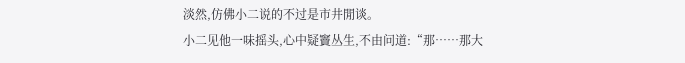淡然,仿佛小二说的不过是市井閒谈。
小二见他一味摇头,心中疑竇丛生,不由问道:“那……那大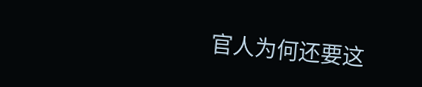官人为何还要这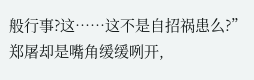般行事?这……这不是自招祸患么?”
郑屠却是嘴角缓缓咧开,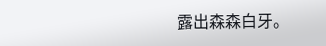露出森森白牙。